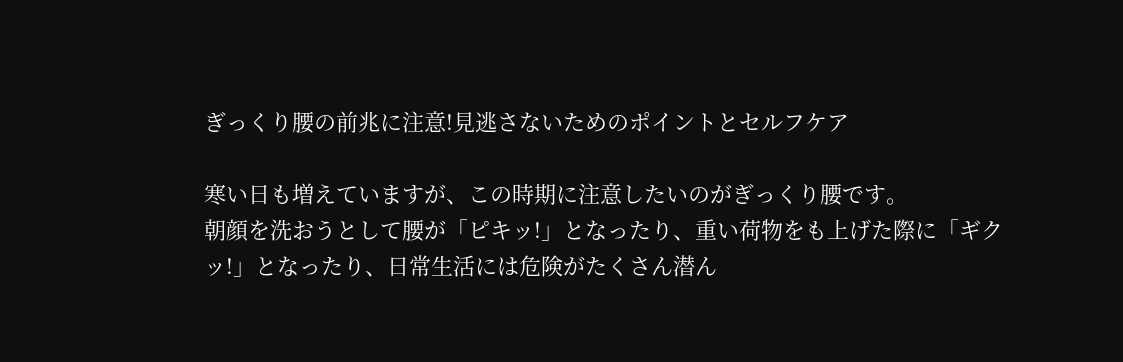ぎっくり腰の前兆に注意!見逃さないためのポイントとセルフケア

寒い日も増えていますが、この時期に注意したいのがぎっくり腰です。
朝顔を洗おうとして腰が「ピキッ!」となったり、重い荷物をも上げた際に「ギクッ!」となったり、日常生活には危険がたくさん潜ん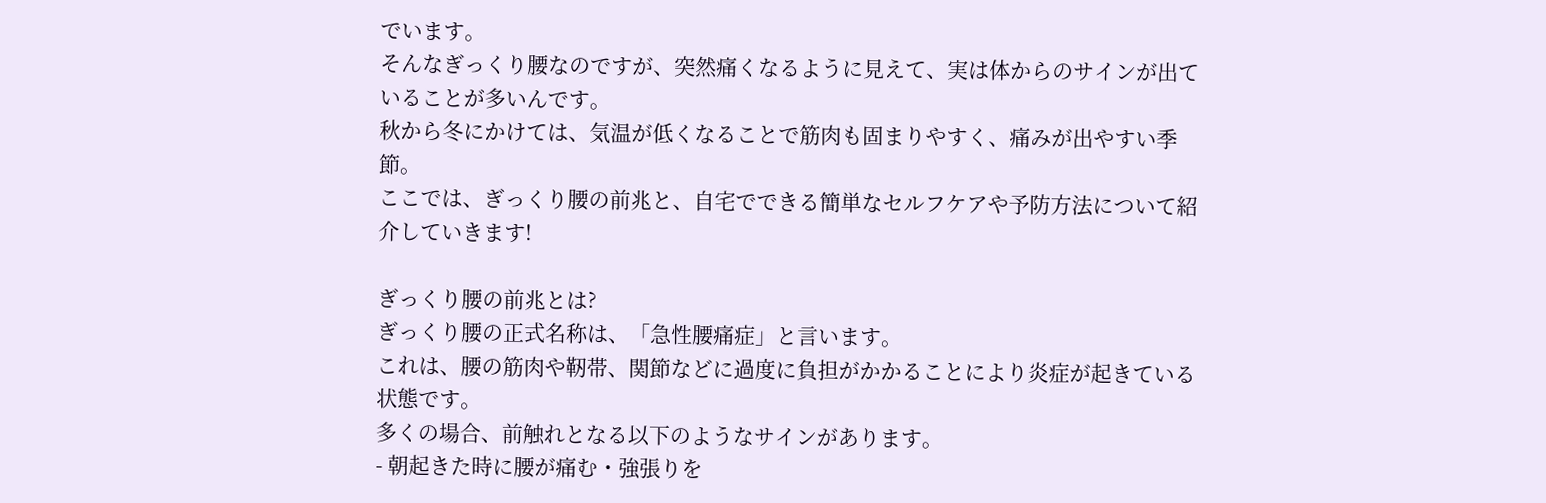でいます。
そんなぎっくり腰なのですが、突然痛くなるように見えて、実は体からのサインが出ていることが多いんです。
秋から冬にかけては、気温が低くなることで筋肉も固まりやすく、痛みが出やすい季節。
ここでは、ぎっくり腰の前兆と、自宅でできる簡単なセルフケアや予防方法について紹介していきます!

ぎっくり腰の前兆とは?
ぎっくり腰の正式名称は、「急性腰痛症」と言います。
これは、腰の筋肉や靭帯、関節などに過度に負担がかかることにより炎症が起きている状態です。
多くの場合、前触れとなる以下のようなサインがあります。
- 朝起きた時に腰が痛む・強張りを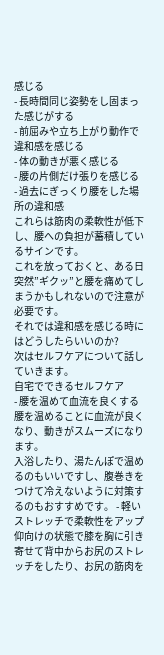感じる
- 長時間同じ姿勢をし固まった感じがする
- 前屈みや立ち上がり動作で違和感を感じる
- 体の動きが悪く感じる
- 腰の片側だけ張りを感じる
- 過去にぎっくり腰をした場所の違和感
これらは筋肉の柔軟性が低下し、腰への負担が蓄積しているサインです。
これを放っておくと、ある日突然”ギクッ”と腰を痛めてしまうかもしれないので注意が必要です。
それでは違和感を感じる時にはどうしたらいいのか?
次はセルフケアについて話していきます。
自宅でできるセルフケア
- 腰を温めて血流を良くする
腰を温めることに血流が良くなり、動きがスムーズになります。
入浴したり、湯たんぽで温めるのもいいですし、腹巻きをつけて冷えないように対策するのもおすすめです。 - 軽いストレッチで柔軟性をアップ
仰向けの状態で膝を胸に引き寄せて背中からお尻のストレッチをしたり、お尻の筋肉を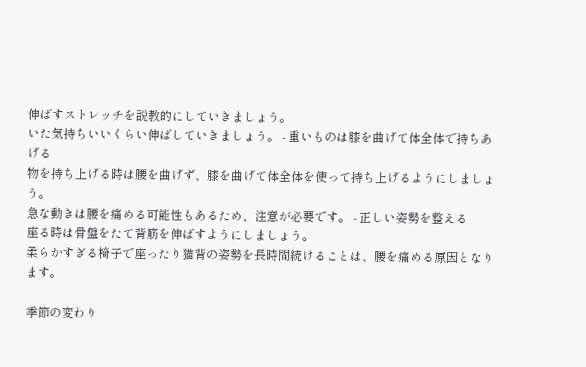伸ばすストレッチを説教的にしていきましょう。
いた気持ちいいくらい伸ばしていきましょう。 - 重いものは膝を曲げて体全体で持ちあげる
物を持ち上げる時は腰を曲げず、膝を曲げて体全体を使って持ち上げるようにしましょう。
急な動きは腰を痛める可能性もあるため、注意が必要です。 - 正しい姿勢を整える
座る時は骨盤をたて背筋を伸ばすようにしましょう。
柔らかすぎる椅子で座ったり猫背の姿勢を長時間続けることは、腰を痛める原因となります。

季節の変わり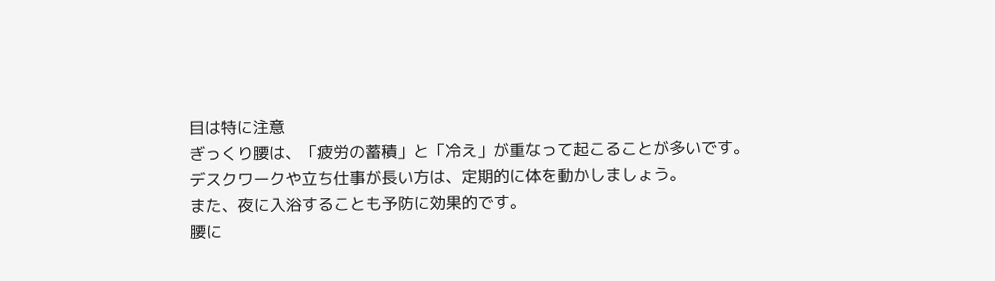目は特に注意
ぎっくり腰は、「疲労の蓄積」と「冷え」が重なって起こることが多いです。
デスクワークや立ち仕事が長い方は、定期的に体を動かしましょう。
また、夜に入浴することも予防に効果的です。
腰に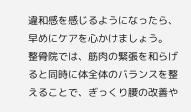違和感を感じるようになったら、早めにケアを心かけましょう。
整骨院では、筋肉の緊張を和らげると同時に体全体のバランスを整えることで、ぎっくり腰の改善や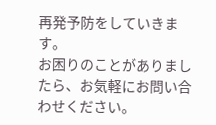再発予防をしていきます。
お困りのことがありましたら、お気軽にお問い合わせください。